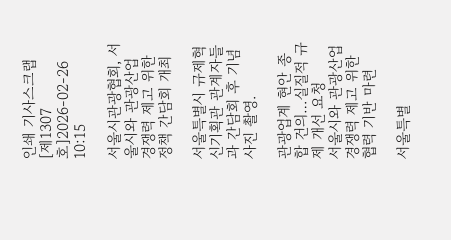인쇄 기사스크랩 [제1307호]2026-02-26 10:15

서울시관광협회, 서울시와 관광산업 경쟁력 제고 위한 정책 간담회 개최

서울특별시 규제혁신기획관 관계자들과 간담회 후 기념 사진 촬영.

관광업계 현안 종합 건의…실질적 규제 개선 요청
서울시와 관광산업 경쟁력 제고 위한 협력 기반 마련

서울특별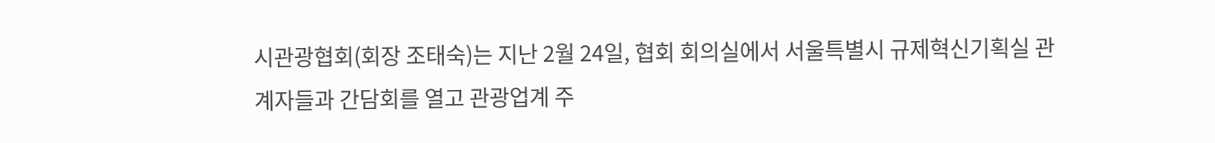시관광협회(회장 조태숙)는 지난 2월 24일, 협회 회의실에서 서울특별시 규제혁신기획실 관계자들과 간담회를 열고 관광업계 주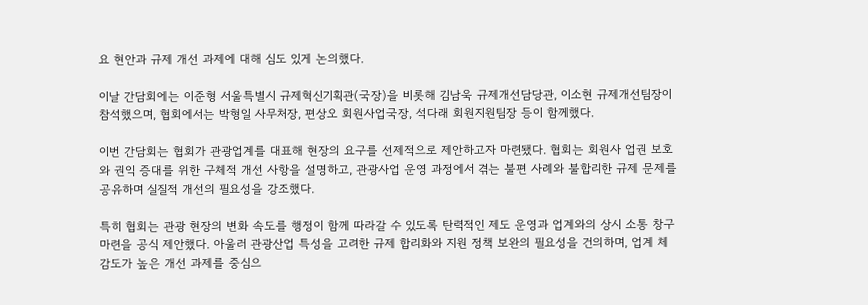요 현안과 규제 개선 과제에 대해 심도 있게 논의했다.

이날 간담회에는 이준형 서울특별시 규제혁신기획관(국장)을 비롯해 김남욱 규제개선담당관, 이소현 규제개선팀장이 참석했으며, 협회에서는 박형일 사무처장, 편상오 회원사업국장, 석다래 회원지원팀장 등이 함께했다.

이번 간담회는 협회가 관광업계를 대표해 현장의 요구를 선제적으로 제안하고자 마련됐다. 협회는 회원사 업권 보호와 권익 증대를 위한 구체적 개선 사항을 설명하고, 관광사업 운영 과정에서 겪는 불편 사례와 불합리한 규제 문제를 공유하며 실질적 개선의 필요성을 강조했다.

특히 협회는 관광 현장의 변화 속도를 행정이 함께 따라갈 수 있도록 탄력적인 제도 운영과 업계와의 상시 소통 창구 마련을 공식 제안했다. 아울러 관광산업 특성을 고려한 규제 합리화와 지원 정책 보완의 필요성을 건의하며, 업계 체감도가 높은 개선 과제를 중심으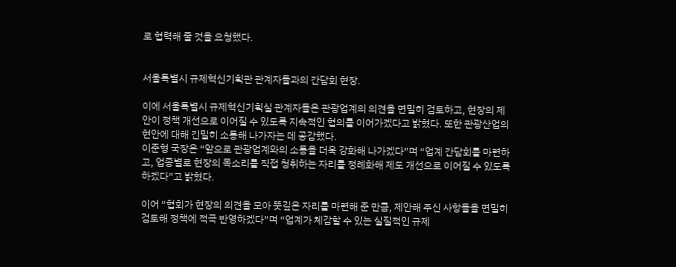로 협력해 줄 것을 요청했다.


서울특별시 규제혁신기획관 관계자들과의 간담회 현장.

이에 서울특별시 규제혁신기획실 관계자들은 관광업계의 의견을 면밀히 검토하고, 현장의 제안이 정책 개선으로 이어질 수 있도록 지속적인 협의를 이어가겠다고 밝혔다. 또한 관광산업의 현안에 대해 긴밀히 소통해 나가자는 데 공감했다.
이준형 국장은 “앞으로 관광업계와의 소통을 더욱 강화해 나가겠다”며 “업계 간담회를 마련하고, 업종별로 현장의 목소리를 직접 청취하는 자리를 정례화해 제도 개선으로 이어질 수 있도록 하겠다”고 밝혔다.

이어 “협회가 현장의 의견을 모아 뜻깊은 자리를 마련해 준 만큼, 제안해 주신 사항들을 면밀히 검토해 정책에 적극 반영하겠다”며 “업계가 체감할 수 있는 실질적인 규제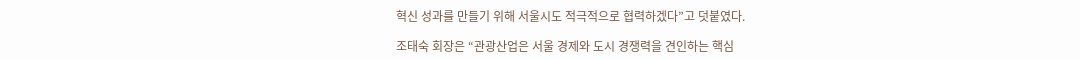혁신 성과를 만들기 위해 서울시도 적극적으로 협력하겠다”고 덧붙였다.

조태숙 회장은 “관광산업은 서울 경제와 도시 경쟁력을 견인하는 핵심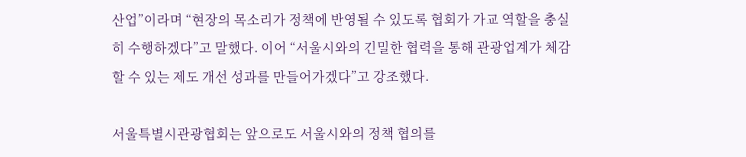산업”이라며 “현장의 목소리가 정책에 반영될 수 있도록 협회가 가교 역할을 충실히 수행하겠다”고 말했다. 이어 “서울시와의 긴밀한 협력을 통해 관광업계가 체감할 수 있는 제도 개선 성과를 만들어가겠다”고 강조했다.

서울특별시관광협회는 앞으로도 서울시와의 정책 협의를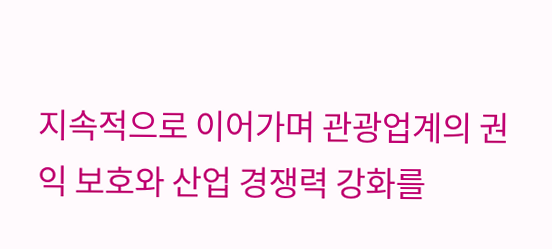지속적으로 이어가며 관광업계의 권익 보호와 산업 경쟁력 강화를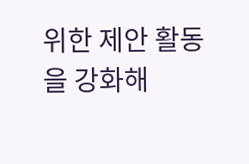위한 제안 활동을 강화해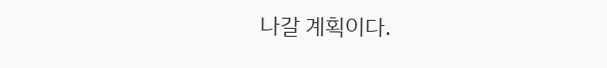나갈 계획이다.